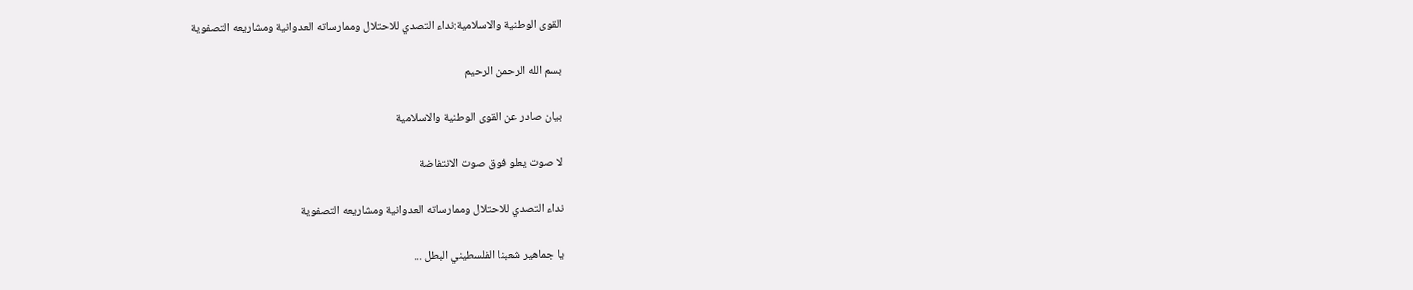القوى الوطنية والاسلامية:نداء التصدي للاحتلال وممارساته العدوانية ومشاريعه التصفوية

بسم الله الرحمن الرحيم

بيان صادر عن القوى الوطنية والاسلامية

لا صوت يعلو فوق صوت الانتفاضة

نداء التصدي للاحتلال وممارساته العدوانية ومشاريعه التصفوية

يا جماهير شعبنا الفلسطيني البطل ...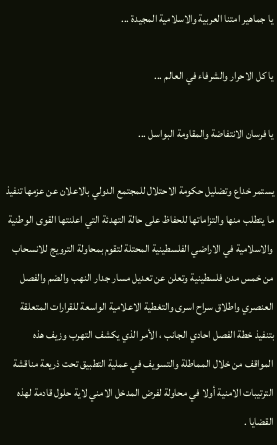يا جماهير امتنا العربية والاسلامية المجيدة ...

يا كل الاحرار والشرفاء في العالم ...

يا فرسان الانتفاضة والمقاومة البواسل ...

يستمر خداع وتضليل حكومة الاحتلال للمجتمع الدولي بالاعلان عن عزمها تنفيذ ما يتطلب منها والتزاماتها للحفاظ على حالة التهدئة التي اعلنتها القوى الوطنية والاسلامية في الاراضي الفلسطينية المحتلة لتقوم بمحاولة الترويج للانسحاب من خمس مدن فلسطينية وتعلن عن تعديل مسار جدار النهب والضم والفصل العنصري واطلاق سراح اسرى والتغطية الاعلامية الواسعة للقرارات المتعلقة بتنفيذ خطة الفصل احادي الجانب ، الأمر الذي يكشف التهرب وزيف هذه المواقف من خلال المماطلة والتسويف في عملية التطبيق تحت ذريعة مناقشة الترتيبات الامنية أولا في محاولة لفرض المدخل الامني لاية حلول قادمة لهذه القضايا .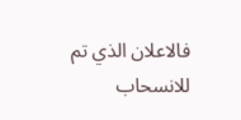فالاعلان الذي تم للانسحاب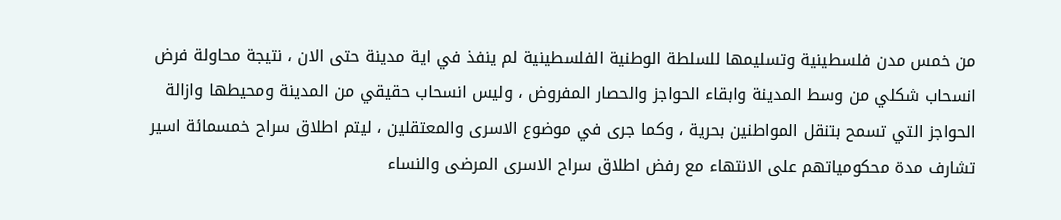من خمس مدن فلسطينية وتسليمها للسلطة الوطنية الفلسطينية لم ينفذ في اية مدينة حتى الان ، نتيجة محاولة فرض انسحاب شكلي من وسط المدينة وابقاء الحواجز والحصار المفروض ، وليس انسحاب حقيقي من المدينة ومحيطها وازالة الحواجز التي تسمح بتنقل المواطنين بحرية ، وكما جرى في موضوع الاسرى والمعتقلين ، ليتم اطلاق سراح خمسمائة اسير تشارف مدة محكومياتهم على الانتهاء مع رفض اطلاق سراح الاسرى المرضى والنساء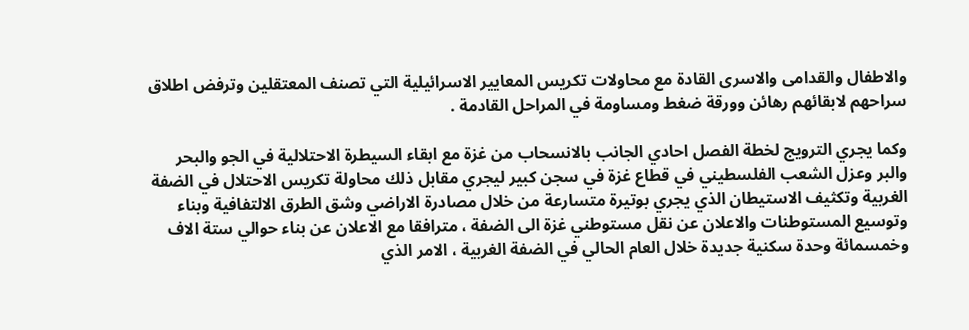والاطفال والقدامى والاسرى القادة مع محاولات تكريس المعايير الاسرائيلية التي تصنف المعتقلين وترفض اطلاق سراحهم لابقائهم رهائن وورقة ضغط ومساومة في المراحل القادمة .

وكما يجري الترويج لخطة الفصل احادي الجانب بالانسحاب من غزة مع ابقاء السيطرة الاحتلالية في الجو والبحر والبر وعزل الشعب الفلسطيني في قطاع غزة في سجن كبير ليجري مقابل ذلك محاولة تكريس الاحتلال في الضفة الغربية وتكثيف الاستيطان الذي يجري بوتيرة متسارعة من خلال مصادرة الاراضي وشق الطرق الالتفافية وبناء وتوسيع المستوطنات والاعلان عن نقل مستوطني غزة الى الضفة ، مترافقا مع الاعلان عن بناء حوالي ستة الاف وخمسمائة وحدة سكنية جديدة خلال العام الحالي في الضفة الغربية ، الامر الذي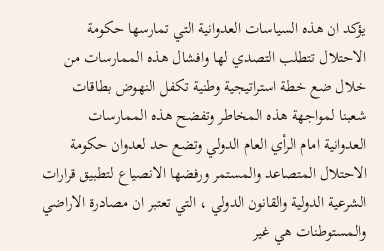يؤكد ان هذه السياسات العدوانية التي تمارسها حكومة الاحتلال تتطلب التصدي لها وافشال هذه الممارسات من خلال ضع خطة استراتيجية وطنية تكفل النهوض بطاقات شعبنا لمواجهة هذه المخاطر وتفضح هذه الممارسات العدوانية امام الرأي العام الدولي وتضع حد لعدوان حكومة الاحتلال المتصاعد والمستمر ورفضها الانصياع لتطبيق قرارات الشرعية الدولية والقانون الدولي ، التي تعتبر ان مصادرة الاراضي والمستوطنات هي غير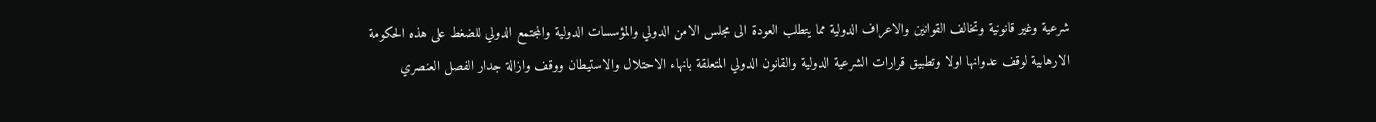شرعية وغير قانونية وتخالف القوانين والاعراف الدولية مما يتطلب العودة الى مجلس الامن الدولي والمؤسسات الدولية والمجتمع الدولي للضغط على هذه الحكومة الارهابية لوقف عدوانها اولا وتطبيق قرارات الشرعية الدولية والقانون الدولي المتعلقة بانهاء الاحتلال والاستيطان ووقف وازالة جدار الفصل العنصري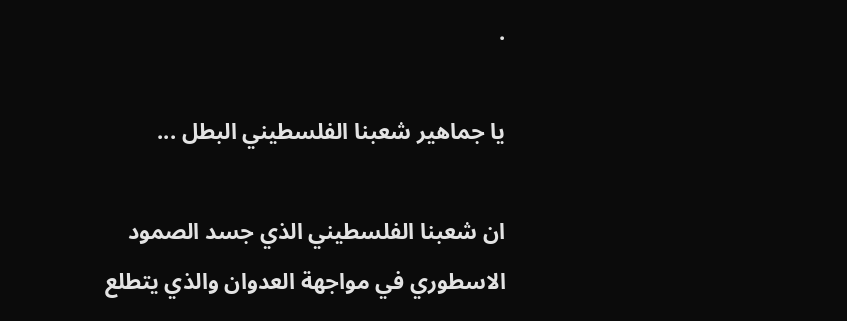.

يا جماهير شعبنا الفلسطيني البطل ...

ان شعبنا الفلسطيني الذي جسد الصمود الاسطوري في مواجهة العدوان والذي يتطلع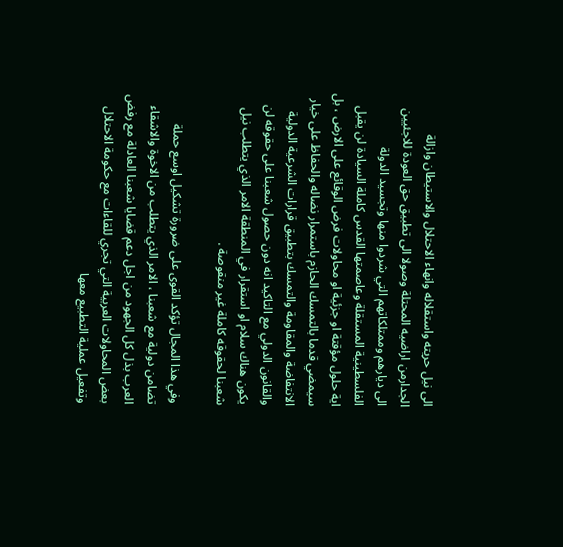الى نيل حريته واستقلاله وانهاء الاحتلال والاستيطان وازالة الجدارمن اراضيه المحتلة وصولا الى تطبيق حق العودة للاجئيين الى ديارهم وممتلكاتهم التي شردوا منها وتجسيد الدولة الفلسطينية المستقلة وعاصمتها القدس كاملة السيادة لن يقبل اية حلول مؤقتة او جزئية او محاولات فرض الوقائع على الارض ، بل سيمضي قدما بالتمسك الحازم باستمرار نضاله والحفاظ على خيار الانتفاضة والمقاومة والتمسك بتطبيق قرارات الشرعية الدولية والقانون الدولي مع التاكيد انه دون حصول شعبنا على حقوقه لن يكون هناك سلام او استقرار في المنطقة الامر الذي يتطلب نيل شعبنا لحقوقه كاملة غير منقوصة .

وفي هذا المجال تؤكد القوى على ضرورة تشكيل اوسع حملة تضامن دولية مع شعبنا ، الامر الذي يتطلب من الاخوة والاشقاء العرب بذل كل الجهود من اجل دعم قضايا شعبنا العادلة مع رفض بعض المحاولات العربية التي تجري للقاءات مع حكومة الاحتلال وتفعيل عملية التطبيع معها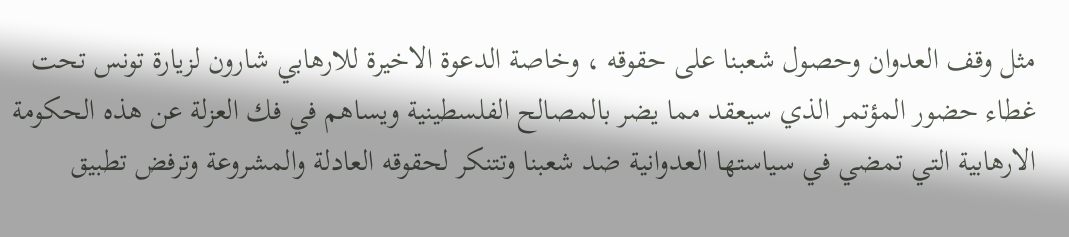مثل وقف العدوان وحصول شعبنا على حقوقه ، وخاصة الدعوة الاخيرة للارهابي شارون لزيارة تونس تحت غطاء حضور المؤتمر الذي سيعقد مما يضر بالمصالح الفلسطينية ويساهم في فك العزلة عن هذه الحكومة الارهابية التي تمضي في سياستها العدوانية ضد شعبنا وتتنكر لحقوقه العادلة والمشروعة وترفض تطبيق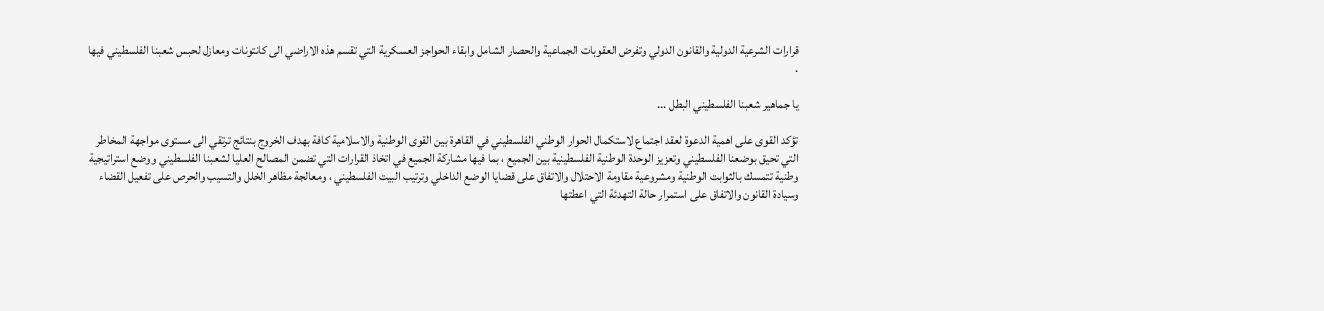قرارات الشرعية الدولية والقانون الدولي وتفرض العقوبات الجماعية والحصار الشامل وابقاء الحواجز العسكرية التي تقسم هذه الاراضي الى كانتونات ومعازل لحبس شعبنا الفلسطيني فيها .

يا جماهير شعبنا الفلسطيني البطل ...

تؤكد القوى على اهمية الدعوة لعقد اجتماع لاستكمال الحوار الوطني الفلسطيني في القاهرة بين القوى الوطنية والاسلامية كافة بهدف الخروج بنتائج ترتقي الى مستوى مواجهة المخاطر التي تحيق بوضعنا الفلسطيني وتعزيز الوحدة الوطنية الفلسطينية بين الجميع ، بما فيها مشاركة الجميع في اتخاذ القرارات التي تضمن المصالح العليا لشعبنا الفلسطيني ووضع استراتيجية وطنية تتمسك بالثوابت الوطنية ومشروعية مقاومة الاحتلال والاتفاق على قضايا الوضع الداخلي وترتيب البيت الفلسطيني ، ومعالجة مظاهر الخلل والتسيب والحرص على تفعيل القضاء وسيادة القانون والاتفاق على استمرار حالة التهدئة التي اعطتها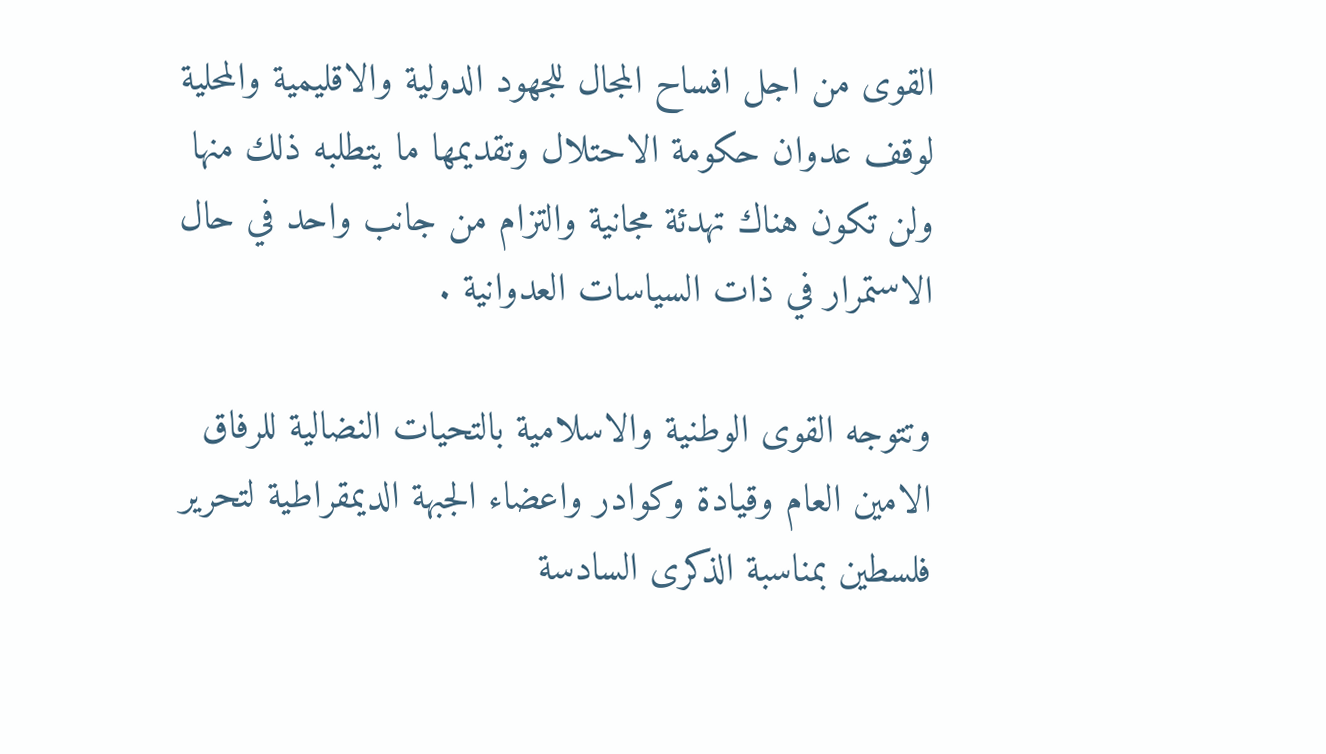القوى من اجل افساح المجال للجهود الدولية والاقليمية والمحلية لوقف عدوان حكومة الاحتلال وتقديمها ما يتطلبه ذلك منها ولن تكون هناك تهدئة مجانية والتزام من جانب واحد في حال الاستمرار في ذات السياسات العدوانية .

وتتوجه القوى الوطنية والاسلامية بالتحيات النضالية للرفاق الامين العام وقيادة وكوادر واعضاء الجبهة الديمقراطية لتحرير فلسطين بمناسبة الذكرى السادسة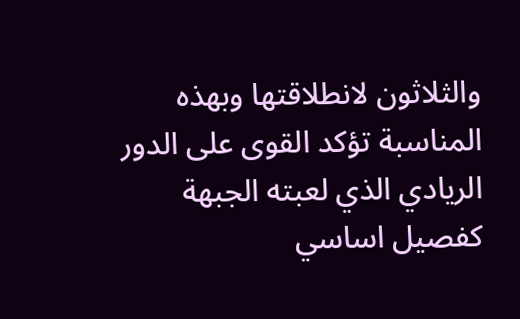والثلاثون لانطلاقتها وبهذه المناسبة تؤكد القوى على الدور الريادي الذي لعبته الجبهة كفصيل اساسي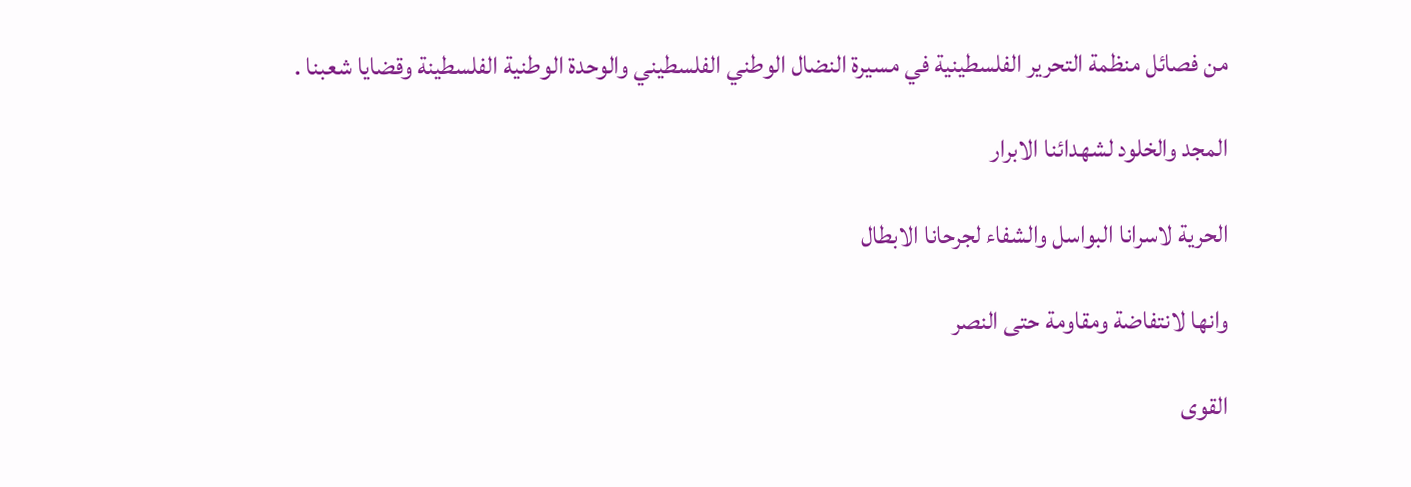من فصائل منظمة التحرير الفلسطينية في مسيرة النضال الوطني الفلسطيني والوحدة الوطنية الفلسطينة وقضايا شعبنا .

المجد والخلود لشهدائنا الابرار

الحرية لاسرانا البواسل والشفاء لجرحانا الابطال

وانها لانتفاضة ومقاومة حتى النصر

القوى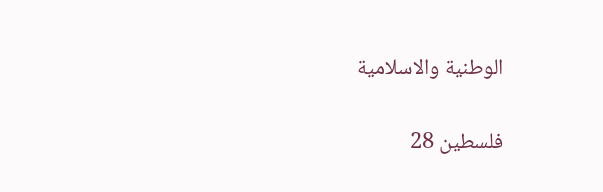الوطنية والاسلامية

فلسطين 28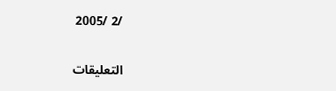/2 /2005

التعليقات